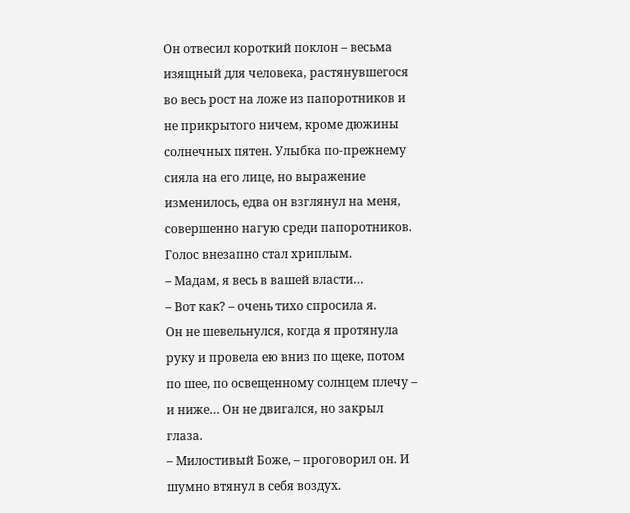Он отвесил короткий поклон – весьма изящный для человека, растянувшегося во весь рост на ложе из папоротников и не прикрытого ничем, кроме дюжины солнечных пятен. Улыбка по-прежнему сияла на его лице, но выражение изменилось, едва он взглянул на меня, совершенно нагую среди папоротников. Голос внезапно стал хриплым.
– Мадам, я весь в вашей власти…
– Вот как? – очень тихо спросила я.
Он не шевельнулся, когда я протянула руку и провела ею вниз по щеке, потом по шее, по освещенному солнцем плечу – и ниже… Он не двигался, но закрыл глаза.
– Милостивый Боже, – проговорил он. И шумно втянул в себя воздух.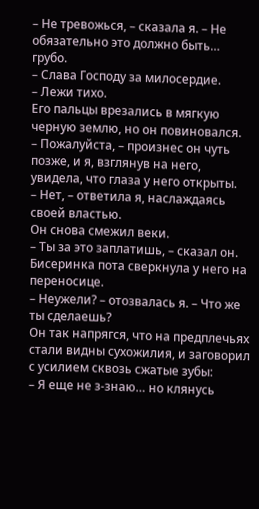– Не тревожься, – сказала я. – Не обязательно это должно быть… грубо.
– Слава Господу за милосердие.
– Лежи тихо.
Его пальцы врезались в мягкую черную землю, но он повиновался.
– Пожалуйста, – произнес он чуть позже, и я, взглянув на него, увидела, что глаза у него открыты.
– Нет, – ответила я, наслаждаясь своей властью.
Он снова смежил веки.
– Ты за это заплатишь, – сказал он. Бисеринка пота сверкнула у него на переносице.
– Неужели? – отозвалась я. – Что же ты сделаешь?
Он так напрягся, что на предплечьях стали видны сухожилия, и заговорил с усилием сквозь сжатые зубы:
– Я еще не з-знаю… но клянусь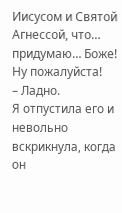Иисусом и Святой Агнессой, что… придумаю… Боже! Ну пожалуйста!
– Ладно.
Я отпустила его и невольно вскрикнула, когда он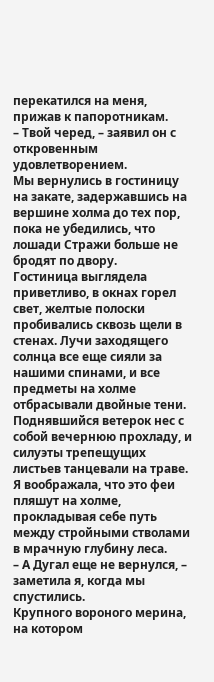перекатился на меня, прижав к папоротникам.
– Твой черед, – заявил он с откровенным удовлетворением.
Мы вернулись в гостиницу на закате, задержавшись на вершине холма до тех пор, пока не убедились, что лошади Стражи больше не бродят по двору.
Гостиница выглядела приветливо, в окнах горел свет, желтые полоски пробивались сквозь щели в стенах. Лучи заходящего солнца все еще сияли за нашими спинами, и все предметы на холме отбрасывали двойные тени. Поднявшийся ветерок нес с собой вечернюю прохладу, и силуэты трепещущих листьев танцевали на траве. Я воображала, что это феи пляшут на холме, прокладывая себе путь между стройными стволами в мрачную глубину леса.
– А Дугал еще не вернулся, – заметила я, когда мы спустились.
Крупного вороного мерина, на котором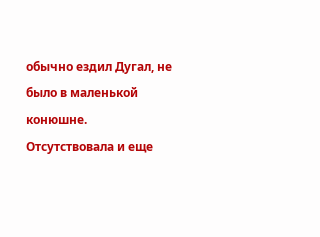обычно ездил Дугал, не было в маленькой конюшне. Отсутствовала и еще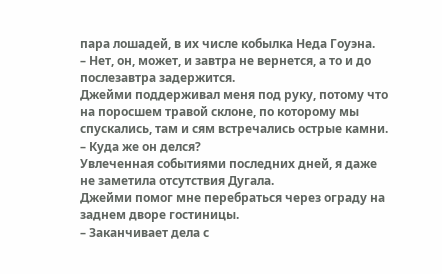пара лошадей, в их числе кобылка Неда Гоуэна.
– Нет, он, может, и завтра не вернется, а то и до послезавтра задержится.
Джейми поддерживал меня под руку, потому что на поросшем травой склоне, по которому мы спускались, там и сям встречались острые камни.
– Куда же он делся?
Увлеченная событиями последних дней, я даже не заметила отсутствия Дугала.
Джейми помог мне перебраться через ограду на заднем дворе гостиницы.
– Заканчивает дела с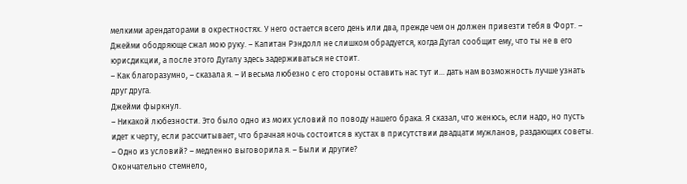мелкими арендаторами в окрестностях. У него остается всего день или два, прежде чем он должен привезти тебя в Форт. – Джейми ободряюще сжал мою руку. – Капитан Рэндолл не слишком обрадуется, когда Дугал сообщит ему, что ты не в его юрисдикции, а после этого Дугалу здесь задерживаться не стоит.
– Как благоразумно, – сказала я. – И весьма любезно с его стороны оставить нас тут и… дать нам возможность лучше узнать друг друга.
Джейми фыркнул.
– Никакой любезности. Это было одно из моих условий по поводу нашего брака. Я сказал, что женюсь, если надо, но пусть идет к черту, если рассчитывает, что брачная ночь состоится в кустах в присутствии двадцати мужланов, раздающих советы.
– Одно из условий? – медленно выговорила я. – Были и другие?
Окончательно стемнело,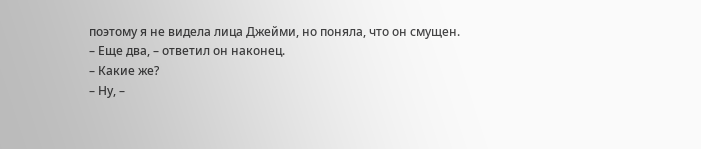поэтому я не видела лица Джейми, но поняла, что он смущен.
– Еще два, – ответил он наконец.
– Какие же?
– Ну, –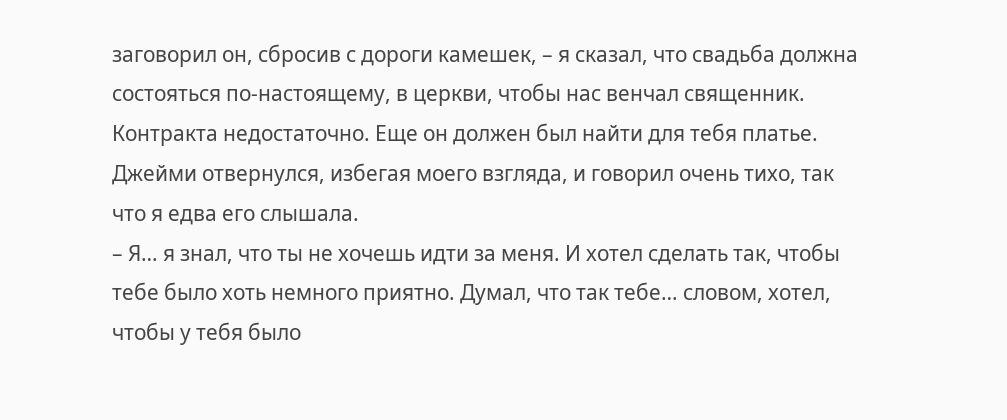заговорил он, сбросив с дороги камешек, – я сказал, что свадьба должна состояться по-настоящему, в церкви, чтобы нас венчал священник. Контракта недостаточно. Еще он должен был найти для тебя платье.
Джейми отвернулся, избегая моего взгляда, и говорил очень тихо, так что я едва его слышала.
– Я… я знал, что ты не хочешь идти за меня. И хотел сделать так, чтобы тебе было хоть немного приятно. Думал, что так тебе… словом, хотел, чтобы у тебя было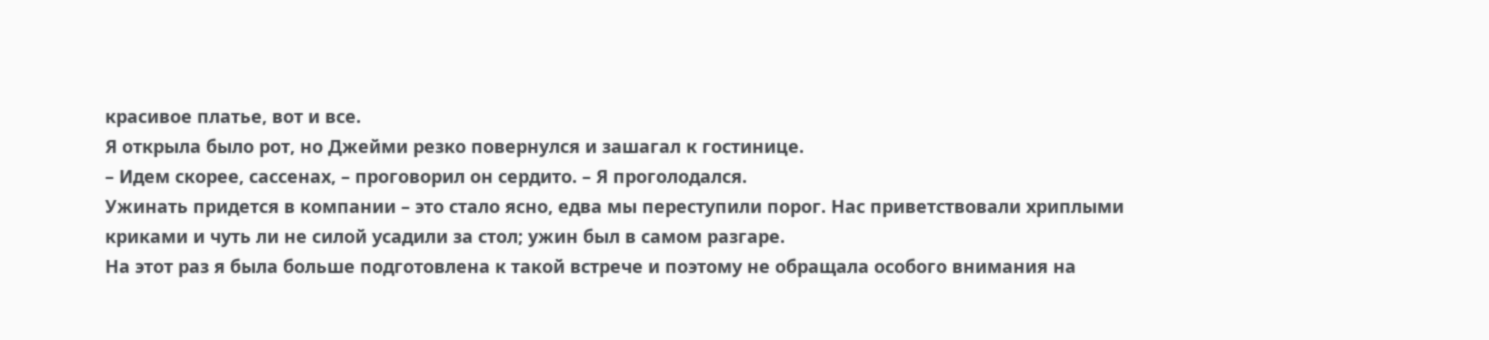красивое платье, вот и все.
Я открыла было рот, но Джейми резко повернулся и зашагал к гостинице.
– Идем скорее, сассенах, – проговорил он сердито. – Я проголодался.
Ужинать придется в компании – это стало ясно, едва мы переступили порог. Нас приветствовали хриплыми криками и чуть ли не силой усадили за стол; ужин был в самом разгаре.
На этот раз я была больше подготовлена к такой встрече и поэтому не обращала особого внимания на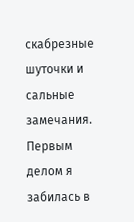скабрезные шуточки и сальные замечания. Первым делом я забилась в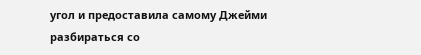угол и предоставила самому Джейми разбираться со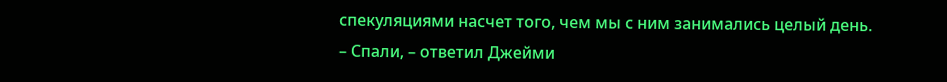спекуляциями насчет того, чем мы с ним занимались целый день.
– Спали, – ответил Джейми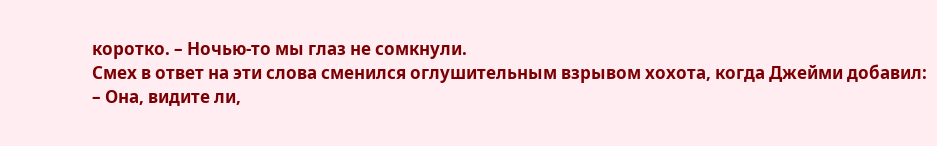коротко. – Ночью-то мы глаз не сомкнули.
Смех в ответ на эти слова сменился оглушительным взрывом хохота, когда Джейми добавил:
– Она, видите ли,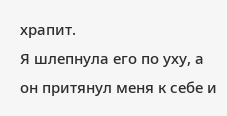храпит.
Я шлепнула его по уху, а он притянул меня к себе и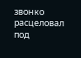звонко расцеловал под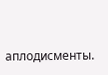аплодисменты.